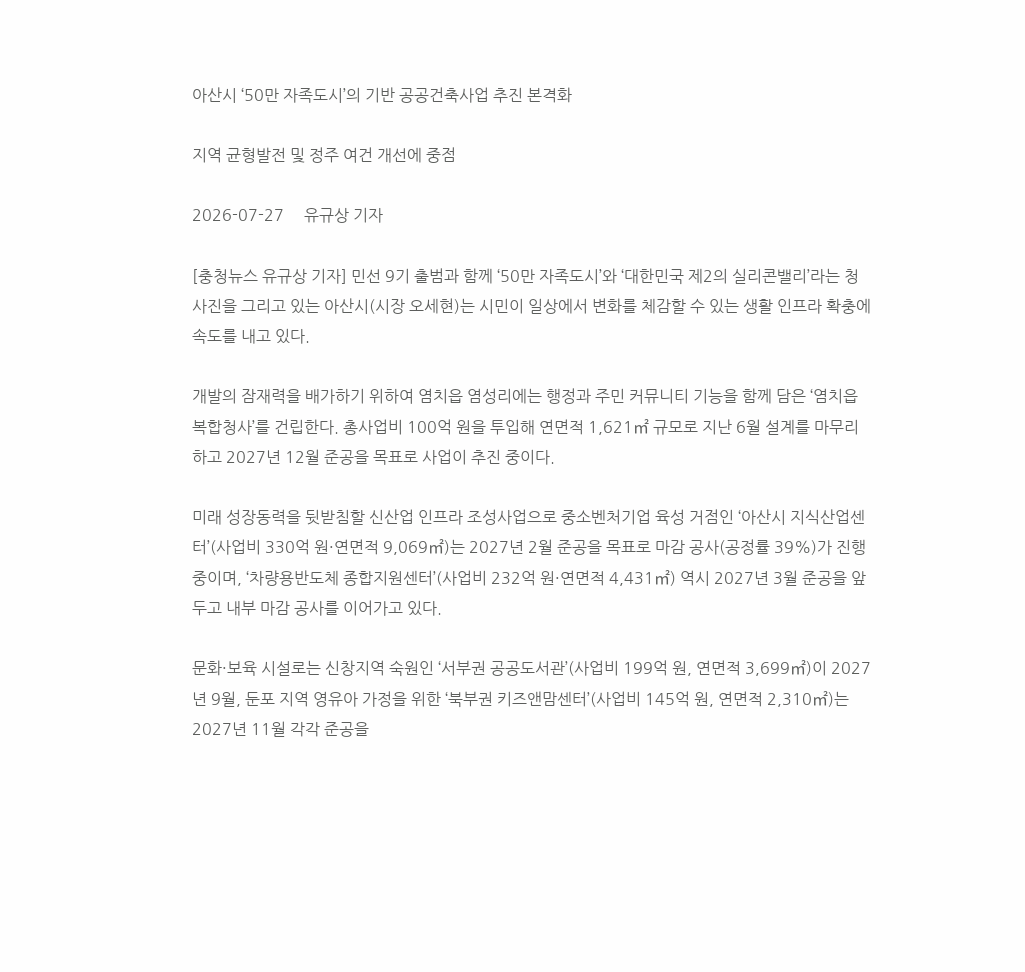아산시 ‘50만 자족도시’의 기반 공공건축사업 추진 본격화

지역 균형발전 및 정주 여건 개선에 중점

2026-07-27     유규상 기자

[충청뉴스 유규상 기자] 민선 9기 출범과 함께 ‘50만 자족도시’와 ‘대한민국 제2의 실리콘밸리’라는 청사진을 그리고 있는 아산시(시장 오세현)는 시민이 일상에서 변화를 체감할 수 있는 생활 인프라 확충에 속도를 내고 있다.

개발의 잠재력을 배가하기 위하여 염치읍 염성리에는 행정과 주민 커뮤니티 기능을 함께 담은 ‘염치읍 복합청사’를 건립한다. 총사업비 100억 원을 투입해 연면적 1,621㎡ 규모로 지난 6월 설계를 마무리하고 2027년 12월 준공을 목표로 사업이 추진 중이다.

미래 성장동력을 뒷받침할 신산업 인프라 조성사업으로 중소벤처기업 육성 거점인 ‘아산시 지식산업센터’(사업비 330억 원·연면적 9,069㎡)는 2027년 2월 준공을 목표로 마감 공사(공정률 39%)가 진행 중이며, ‘차량용반도체 종합지원센터’(사업비 232억 원·연면적 4,431㎡) 역시 2027년 3월 준공을 앞두고 내부 마감 공사를 이어가고 있다.

문화·보육 시설로는 신창지역 숙원인 ‘서부권 공공도서관’(사업비 199억 원, 연면적 3,699㎡)이 2027년 9월, 둔포 지역 영유아 가정을 위한 ‘북부권 키즈앤맘센터’(사업비 145억 원, 연면적 2,310㎡)는 2027년 11월 각각 준공을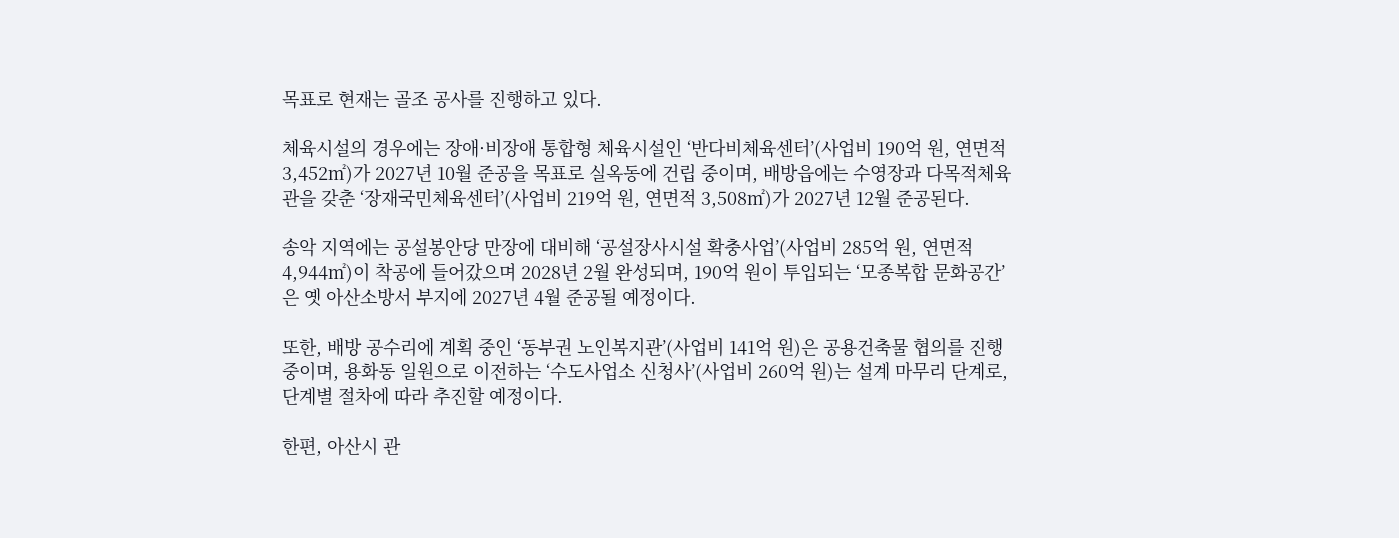목표로 현재는 골조 공사를 진행하고 있다.

체육시설의 경우에는 장애·비장애 통합형 체육시설인 ‘반다비체육센터’(사업비 190억 원, 연면적 3,452㎡)가 2027년 10월 준공을 목표로 실옥동에 건립 중이며, 배방읍에는 수영장과 다목적체육관을 갖춘 ‘장재국민체육센터’(사업비 219억 원, 연면적 3,508㎡)가 2027년 12월 준공된다.

송악 지역에는 공설봉안당 만장에 대비해 ‘공설장사시설 확충사업’(사업비 285억 원, 연면적 4,944㎡)이 착공에 들어갔으며 2028년 2월 완성되며, 190억 원이 투입되는 ‘모종복합 문화공간’은 옛 아산소방서 부지에 2027년 4월 준공될 예정이다.

또한, 배방 공수리에 계획 중인 ‘동부권 노인복지관’(사업비 141억 원)은 공용건축물 협의를 진행 중이며, 용화동 일원으로 이전하는 ‘수도사업소 신청사’(사업비 260억 원)는 설계 마무리 단계로, 단계별 절차에 따라 추진할 예정이다.

한편, 아산시 관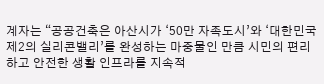계자는 “공공건축은 아산시가 ‘50만 자족도시’와 ‘대한민국 제2의 실리콘밸리’를 완성하는 마중물인 만큼 시민의 편리하고 안전한 생활 인프라를 지속적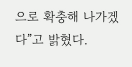으로 확충해 나가겠다”고 밝혔다.